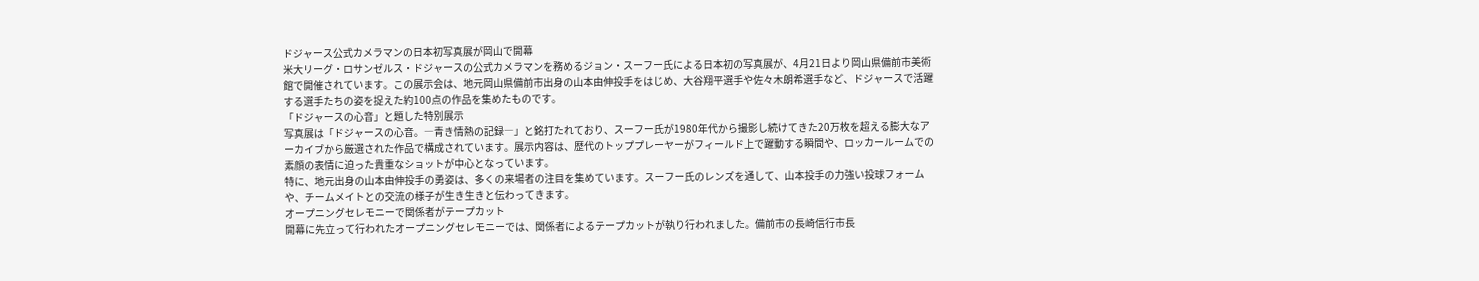ドジャース公式カメラマンの日本初写真展が岡山で開幕
米大リーグ・ロサンゼルス・ドジャースの公式カメラマンを務めるジョン・スーフー氏による日本初の写真展が、4月21日より岡山県備前市美術館で開催されています。この展示会は、地元岡山県備前市出身の山本由伸投手をはじめ、大谷翔平選手や佐々木朗希選手など、ドジャースで活躍する選手たちの姿を捉えた約100点の作品を集めたものです。
「ドジャースの心音」と題した特別展示
写真展は「ドジャースの心音。―青き情熱の記録―」と銘打たれており、スーフー氏が1980年代から撮影し続けてきた20万枚を超える膨大なアーカイブから厳選された作品で構成されています。展示内容は、歴代のトッププレーヤーがフィールド上で躍動する瞬間や、ロッカールームでの素顔の表情に迫った貴重なショットが中心となっています。
特に、地元出身の山本由伸投手の勇姿は、多くの来場者の注目を集めています。スーフー氏のレンズを通して、山本投手の力強い投球フォームや、チームメイトとの交流の様子が生き生きと伝わってきます。
オープニングセレモニーで関係者がテープカット
開幕に先立って行われたオープニングセレモニーでは、関係者によるテープカットが執り行われました。備前市の長崎信行市長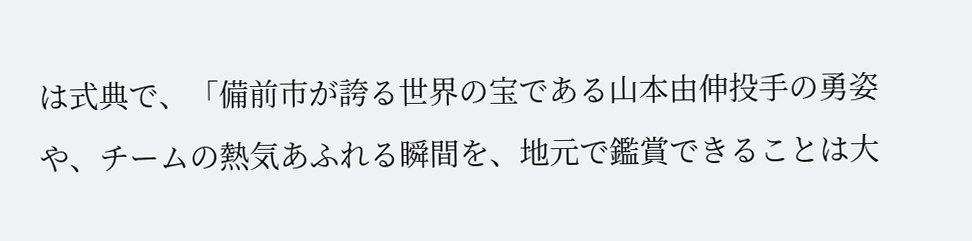は式典で、「備前市が誇る世界の宝である山本由伸投手の勇姿や、チームの熱気あふれる瞬間を、地元で鑑賞できることは大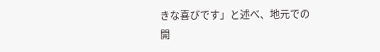きな喜びです」と述べ、地元での開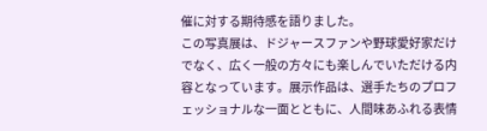催に対する期待感を語りました。
この写真展は、ドジャースファンや野球愛好家だけでなく、広く一般の方々にも楽しんでいただける内容となっています。展示作品は、選手たちのプロフェッショナルな一面とともに、人間味あふれる表情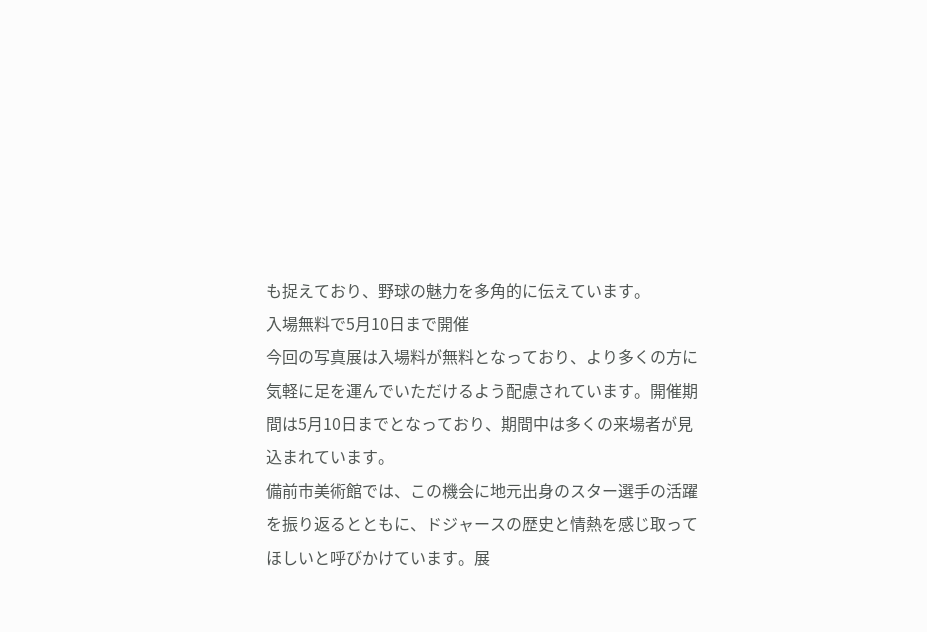も捉えており、野球の魅力を多角的に伝えています。
入場無料で5月10日まで開催
今回の写真展は入場料が無料となっており、より多くの方に気軽に足を運んでいただけるよう配慮されています。開催期間は5月10日までとなっており、期間中は多くの来場者が見込まれています。
備前市美術館では、この機会に地元出身のスター選手の活躍を振り返るとともに、ドジャースの歴史と情熱を感じ取ってほしいと呼びかけています。展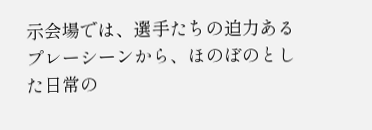示会場では、選手たちの迫力あるプレーシーンから、ほのぼのとした日常の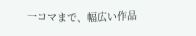一コマまで、幅広い作品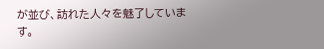が並び、訪れた人々を魅了しています。